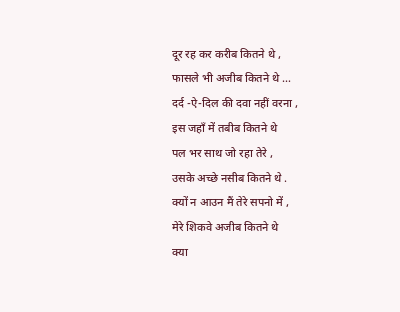दूर रह कर करीब कितने थे ,
फासले भी अजीब कितने थे …
दर्द -ऐ-दिल की दवा नहीं वरना ,
इस जहाँ में तबीब कितने थे
पल भर साथ जो रहा तेरे ,
उसके अच्छे नसीब कितने थे .
क्यों न आउन मैं तेरे सपनो में ,
मेरे शिकवे अजीब कितने थे
क्या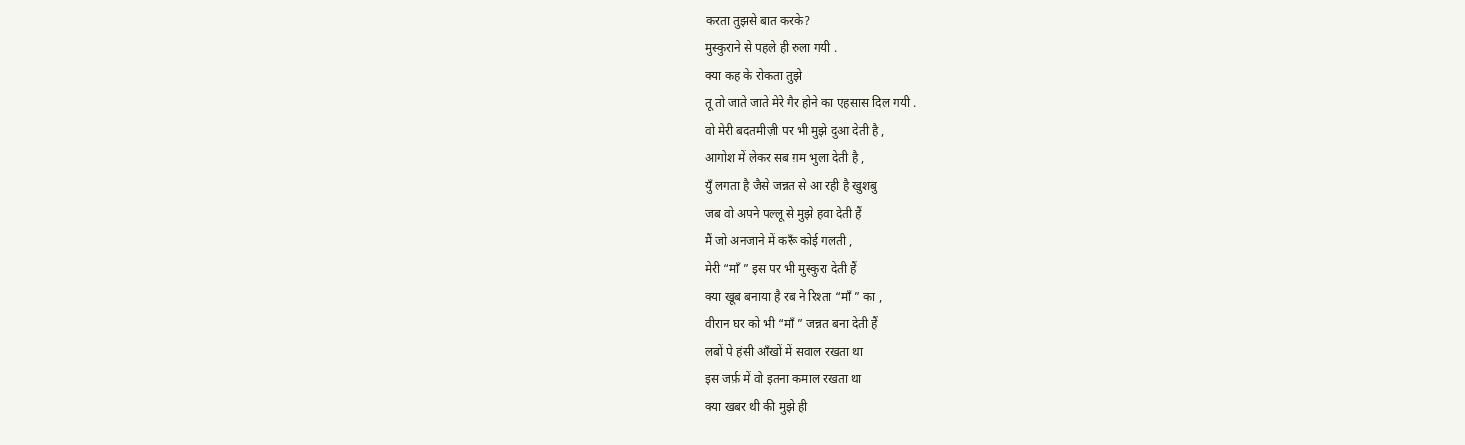करता तुझसे बात करके?
मुस्कुराने से पहले ही रुला गयी .
क्या कह के रोकता तुझे
तू तो जाते जाते मेरे गैर होने का एहसास दिल गयी .
वो मेरी बदतमीज़ी पर भी मुझे दुआ देती है ,
आगोश में लेकर सब ग़म भुला देती है ,
युँ लगता है जैसे जन्नत से आ रही है खुशबु
जब वो अपने पल्लू से मुझे हवा देती हैं
मैं जो अनजाने में करूँ कोई गलती ,
मेरी “माँ ” इस पर भी मुस्कुरा देती हैं
क्या खूब बनाया है रब ने रिश्ता “माँ ” का ,
वीरान घर को भी “माँ ” जन्नत बना देती हैं
लबों पे हंसी आँखों में सवाल रखता था
इस जर्फ़ में वो इतना कमाल रखता था
क्या खबर थी की मुझे ही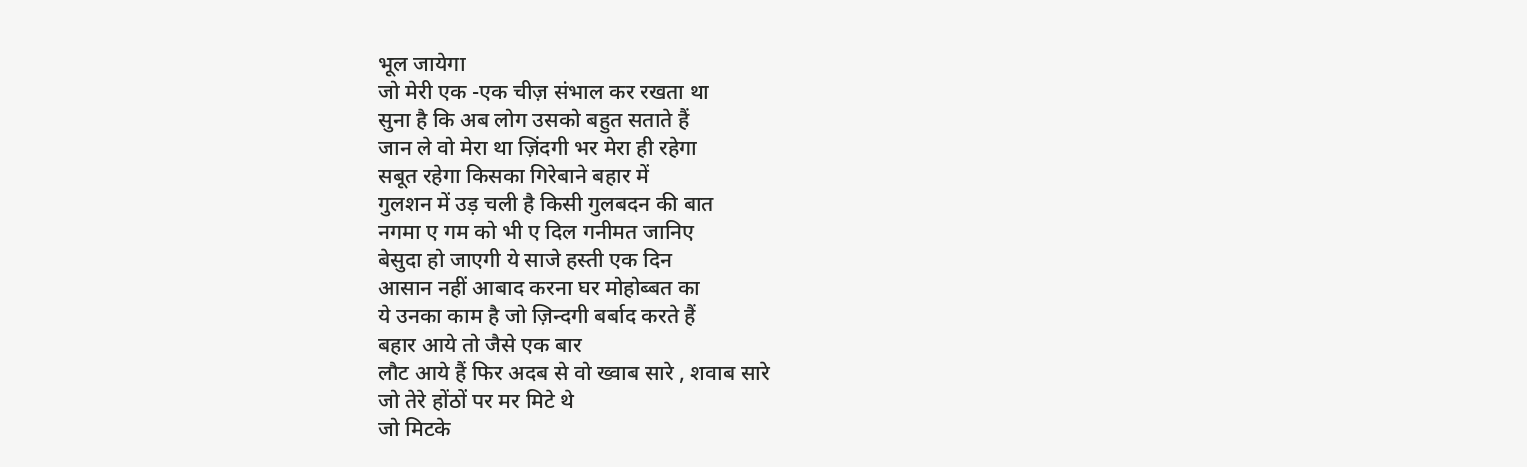भूल जायेगा
जो मेरी एक -एक चीज़ संभाल कर रखता था
सुना है कि अब लोग उसको बहुत सताते हैं
जान ले वो मेरा था ज़िंदगी भर मेरा ही रहेगा
सबूत रहेगा किसका गिरेबाने बहार में
गुलशन में उड़ चली है किसी गुलबदन की बात
नगमा ए गम को भी ए दिल गनीमत जानिए
बेसुदा हो जाएगी ये साजे हस्ती एक दिन
आसान नहीं आबाद करना घर मोहोब्बत का
ये उनका काम है जो ज़िन्दगी बर्बाद करते हैं
बहार आये तो जैसे एक बार
लौट आये हैं फिर अदब से वो ख्वाब सारे , शवाब सारे
जो तेरे होंठों पर मर मिटे थे
जो मिटके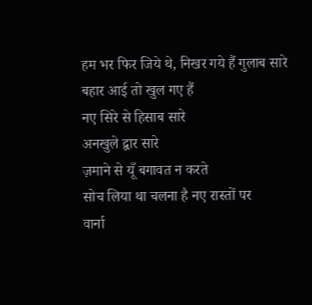हम भर फिर जिये थे, निखर गये हैं गुलाब सारे
बहार आई तो खुल गए हैं
नए सिरे से हिसाब सारे
अनखुले द्वार सारे
ज़माने से यूँ बगावत न करते
सोच लिया था चलना है नए रास्तों पर
वार्ना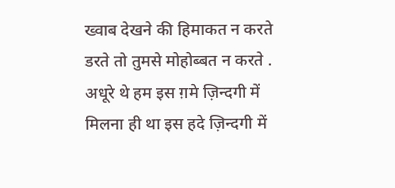ख्वाब देखने की हिमाकत न करते
डरते तो तुमसे मोहोब्बत न करते .
अधूरे थे हम इस ग़मे ज़िन्दगी में
मिलना ही था इस हदे ज़िन्दगी में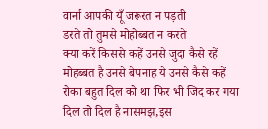वार्ना आपकी यूँ जरूरत न पड़ती
डरते तो तुमसे मोहोब्बत न करते
क्या करें किससे कहें उनसे जुदा कैसे रहें
मोहब्बत है उनसे बेपनाह ये उनसे कैसे कहें
रोका बहुत दिल को था फिर भी जिद कर गया
दिल तो दिल है नासमझ,इस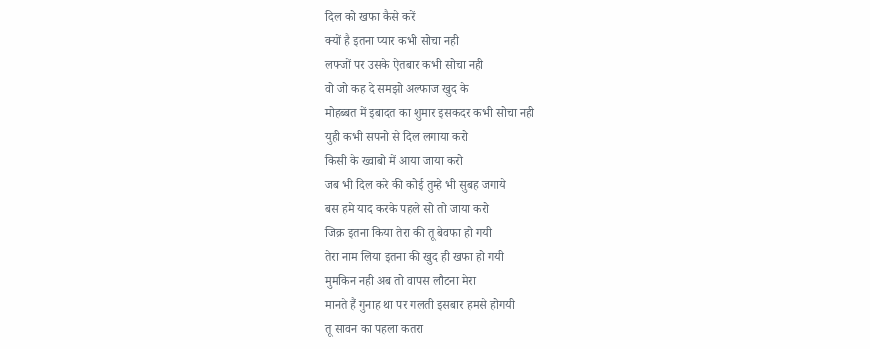दिल को खफा कैसे करें
क्यों है इतना प्यार कभी सोचा नही
लफ्जों पर उसके ऐतबार कभी सोचा नही
वो जो कह दे समझो अल्फाज खुद के
मोहब्बत में इबादत का शुमार इसकदर कभी सोचा नही
युही कभी सपनो से दिल लगाया करो
किसी के ख्वाबो में आया जाया करो
जब भी दिल करे की कोई तुम्हे भी सुबह जगाये
बस हमे याद करके पहले सो तो जाया करो
जिक्र इतना किया तेरा की तू बेवफा हो गयी
तेरा नाम लिया इतना की खुद ही खफा हो गयी
मुमकिन नही अब तो वापस लौटना मेरा
मानते हैं गुनाह था पर गलती इसबार हमसे होगयी
तू सावन का पहला कतरा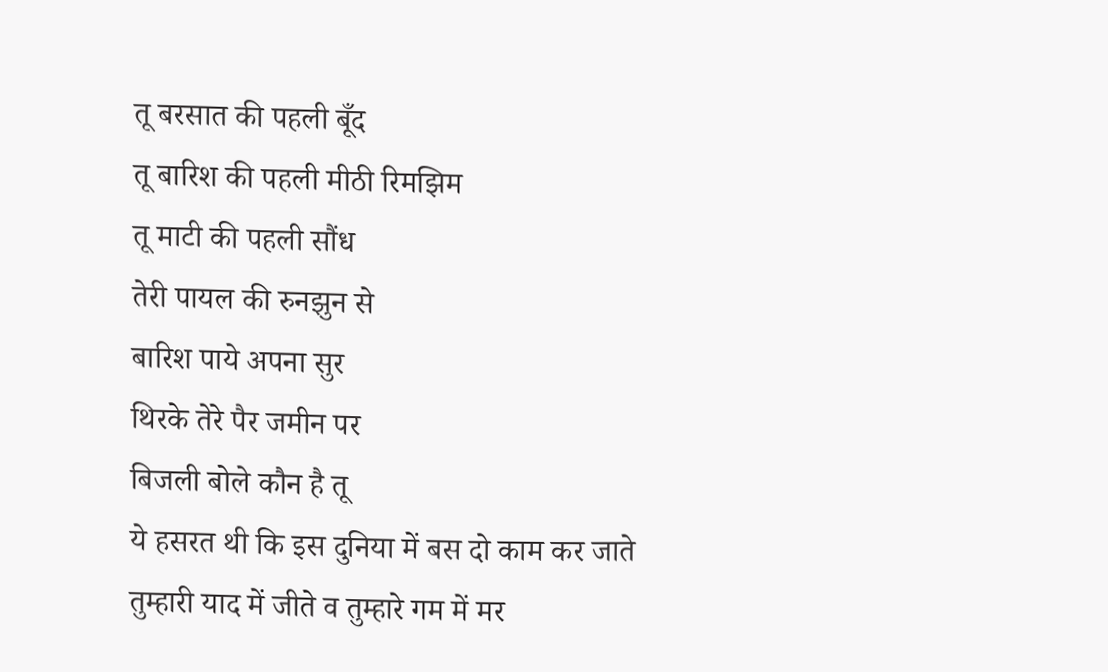तू बरसात की पहली बूँद
तू बारिश की पहली मीठी रिमझिम
तू माटी की पहली सौंध
तेरी पायल की रुनझुन से
बारिश पाये अपना सुर
थिरके तेरे पैर जमीन पर
बिजली बोले कौन है तू
ये हसरत थी कि इस दुनिया में बस दो काम कर जाते
तुम्हारी याद में जीते व तुम्हारे गम में मर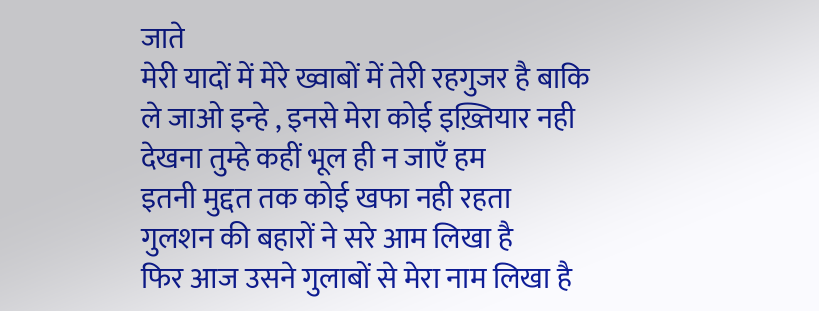जाते
मेरी यादों में मेरे ख्वाबों में तेरी रहगुजर है बाकि
ले जाओ इन्हे , इनसे मेरा कोई इख़्तियार नही
देखना तुम्हे कहीं भूल ही न जाएँ हम
इतनी मुद्दत तक कोई खफा नही रहता
गुलशन की बहारों ने सरे आम लिखा है
फिर आज उसने गुलाबों से मेरा नाम लिखा है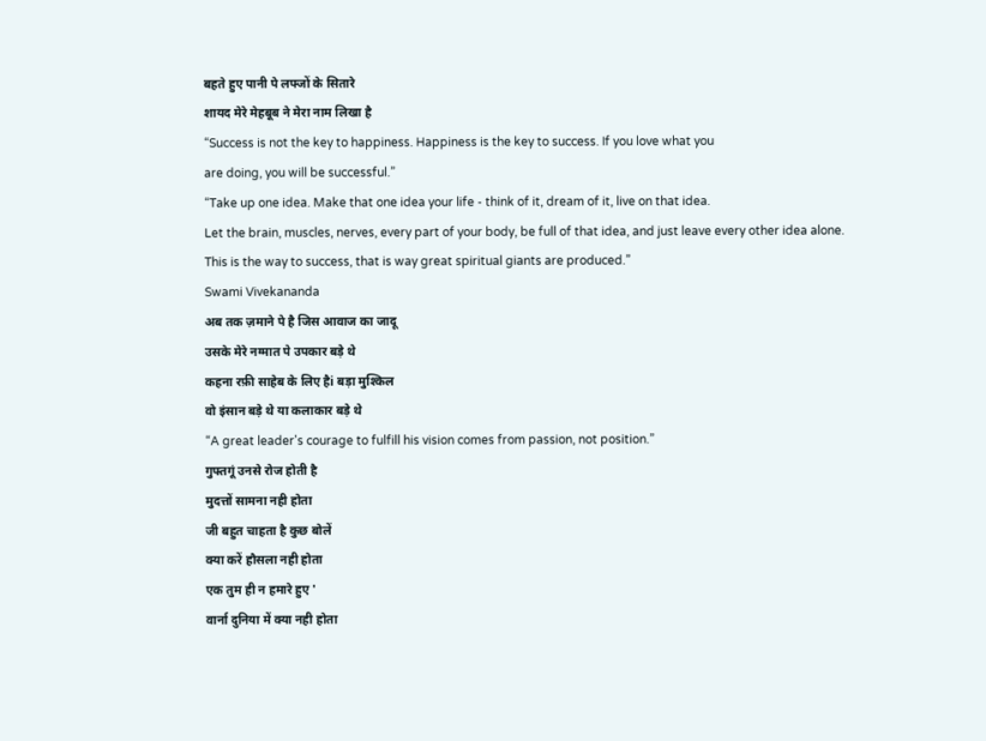बहते हुए पानी पे लफ्जों के सितारे
शायद मेरे मेहबूब ने मेरा नाम लिखा है
“Success is not the key to happiness. Happiness is the key to success. If you love what you
are doing, you will be successful.”
“Take up one idea. Make that one idea your life - think of it, dream of it, live on that idea.
Let the brain, muscles, nerves, every part of your body, be full of that idea, and just leave every other idea alone.
This is the way to success, that is way great spiritual giants are produced.”
Swami Vivekananda
अब तक ज़माने पे है जिस आवाज का जादू
उसके मेरे नग्मात पे उपकार बड़े थे
कहना रफ़ी साहेब के लिए हैi बड़ा मुश्किल
वो इंसान बड़े थे या कलाकार बड़े थे
“A great leader's courage to fulfill his vision comes from passion, not position.”
गुफ्तगूं उनसे रोज होती है
मुदत्तों सामना नही होता
जी बहुत चाहता है कुछ बोलें
क्या करें हौसला नही होता
एक तुम ही न हमारे हुए '
वार्ना दुनिया में क्या नही होता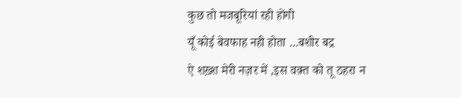कुछ तो मजबूरियां रही होंगी
यूँ कोई बेवफाह नही होता ...बशीर बद्र
ऐ शख़्श मेरी नज़र में ,इस वक़्त को तू ठहरा न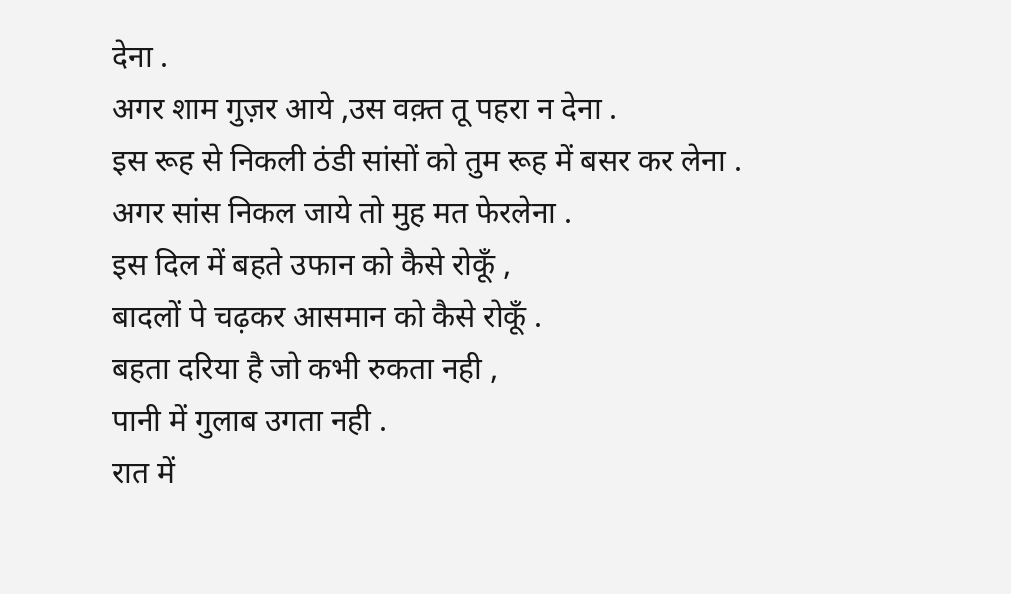देना .
अगर शाम गुज़र आये ,उस वक़्त तू पहरा न देना .
इस रूह से निकली ठंडी सांसों को तुम रूह में बसर कर लेना .
अगर सांस निकल जाये तो मुह मत फेरलेना .
इस दिल में बहते उफान को कैसे रोकूँ ,
बादलों पे चढ़कर आसमान को कैसे रोकूँ .
बहता दरिया है जो कभी रुकता नही ,
पानी में गुलाब उगता नही .
रात में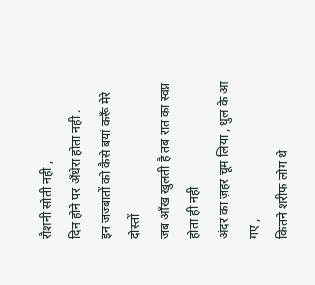रौशनी सोती नही ,
दिन होने पर अँधेरा होता नही .
इन जज्बातों को कैसे बयां करूँ मेरे दोस्तों
जब आँख खुलती है तब रात का स्वप्न होता ही नही
अंदर का ज़हर चूम लिया , धुल के आ गए ,
कितने शरीफ लोग थे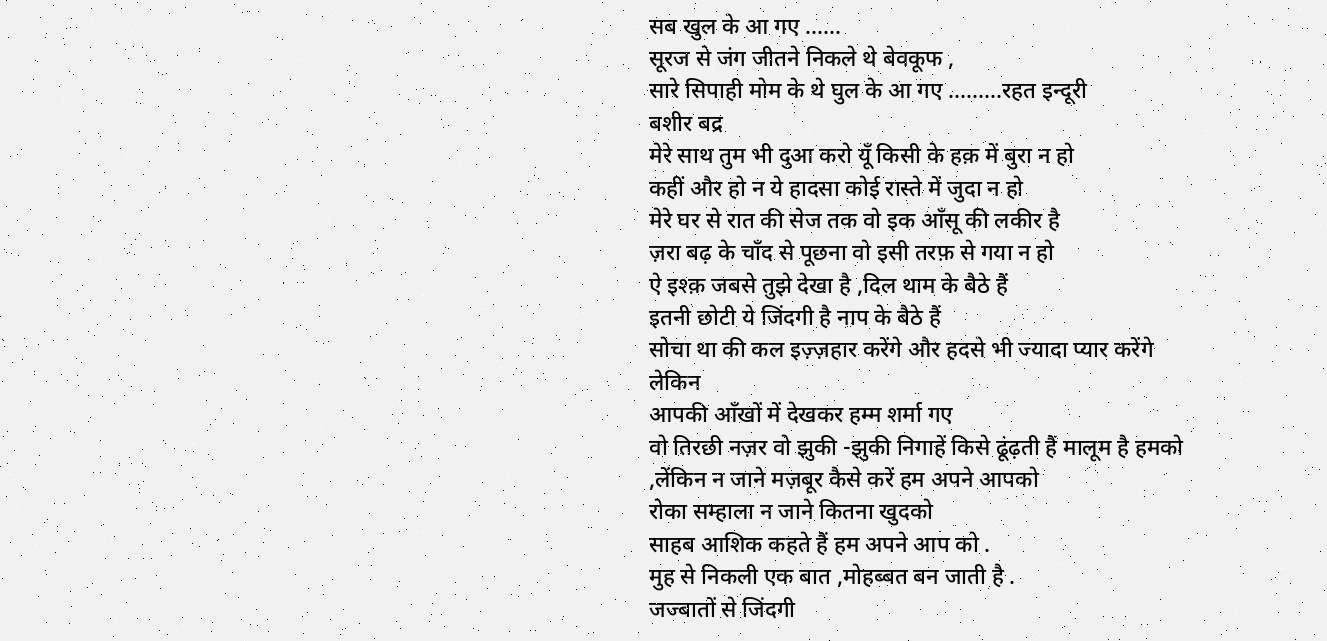सब खुल के आ गए ......
सूरज से जंग जीतने निकले थे बेवकूफ ,
सारे सिपाही मोम के थे घुल के आ गए .........रहत इन्दूरी
बशीर बद्र
मेरे साथ तुम भी दुआ करो यूँ किसी के हक़ में बुरा न हो
कहीं और हो न ये हादसा कोई रास्ते में जुदा न हो
मेरे घर से रात की सेज तक वो इक आँसू की लकीर है
ज़रा बढ़ के चाँद से पूछना वो इसी तरफ़ से गया न हो
ऐ इश्क़ जबसे तुझे देखा है ,दिल थाम के बैठे हैं
इतनी छोटी ये जिंदगी है नाप के बैठे हैं
सोचा था की कल इज़्ज़हार करेंगे और हदसे भी ज्यादा प्यार करेंगे
लेकिन
आपकी आँखों में देखकर हम्म शर्मा गए
वो तिरछी नज़र वो झुकी -झुकी निगाहें किसे ढूंढ़ती हैं मालूम है हमको ,लेंकिन न जाने मज़बूर कैसे करें हम अपने आपको
रोका सम्हाला न जाने कितना खुदको
साहब आशिक कहते हैं हम अपने आप को .
मुह से निकली एक बात ,मोहब्बत बन जाती है .
जज्बातों से जिंदगी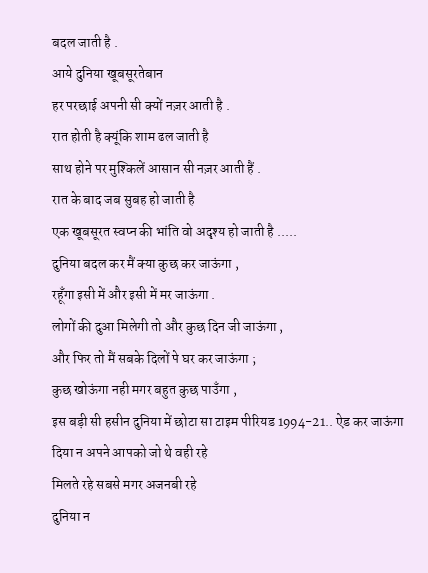बदल जाती है .
आये दुनिया खूबसूरतेबान
हर परछाई अपनी सी क्यों नज़र आती है .
रात होती है क्यूंकि शाम ढल जाती है
साथ होने पर मुश्किलें आसान सी नज़र आती हैं .
रात के बाद जब सुबह हो जाती है
एक खूबसूरत स्वप्न की भांति वो अदृश्य हो जाती है .....
दुनिया बदल कर मैं क्या कुछ कर जाऊंगा ,
रहूँगा इसी में और इसी में मर जाऊंगा .
लोगों की दुआ मिलेगी तो और कुछ दिन जी जाऊंगा ,
और फिर तो मैं सबके दिलों पे घर कर जाऊंगा ;
कुछ खोऊंगा नही मगर बहुत कुछ पाउँगा ,
इस बड़ी सी हसीन दुनिया में छोटा सा टाइम पीरियड 1994-21.. ऐड कर जाऊंगा
दिया न अपने आपको जो थे वही रहे
मिलते रहे सबसे मगर अजनबी रहे
दुनिया न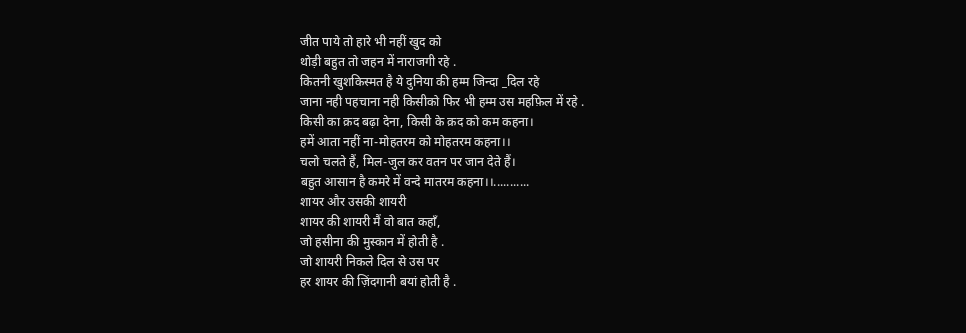जीत पाये तो हारे भी नहीं खुद को
थोड़ी बहुत तो जहन में नाराजगी रहे .
कितनी खुशकिस्मत है ये दुनिया की हम्म जिन्दा _दिल रहे
जाना नही पहचाना नही किसीको फिर भी हम्म उस महफ़िल में रहे .
किसी का क़द बढ़ा देना, किसी के क़द को कम कहना।
हमें आता नहीं ना-मोहतरम को मोहतरम कहना।।
चलो चलते हैं, मिल-जुल कर वतन पर जान देते हैं।
बहुत आसान है कमरे में वन्दे मातरम कहना।।...........
शायर और उसकी शायरी
शायर की शायरी मैं वो बात कहाँ,
जो हसीना की मुस्कान में होती है .
जो शायरी निकले दिल से उस पर
हर शायर की ज़िंदगानी बयां होती है .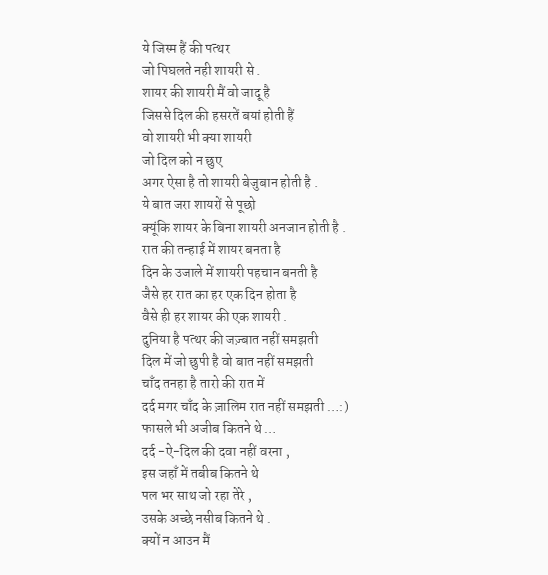ये जिस्म हैं की पत्थर
जो पिघलते नही शायरी से .
शायर की शायरी मैं वो जादू है
जिससे दिल की हसरतें बयां होती हैं
वो शायरी भी क्या शायरी
जो दिल को न छुए
अगर ऐसा है तो शायरी बेजुबान होती है .
ये बात जरा शायरों से पूछो
क्यूंकि शायर के बिना शायरी अनजान होती है .
रात की तन्हाई में शायर बनता है
दिन के उजाले में शायरी पहचान बनती है
जैसे हर रात का हर एक दिन होता है
वैसे ही हर शायर की एक शायरी .
दुनिया है पत्थर की जज़्बात नहीं समझती
दिल में जो छुपी है वो बात नहीं समझती
चाँद तनहा है तारो की रात में
दर्द मगर चाँद के ज़ालिम रात नहीं समझती …:)
फासले भी अजीब कितने थे …
दर्द -ऐ-दिल की दवा नहीं वरना ,
इस जहाँ में तबीब कितने थे
पल भर साथ जो रहा तेरे ,
उसके अच्छे नसीब कितने थे .
क्यों न आउन मैं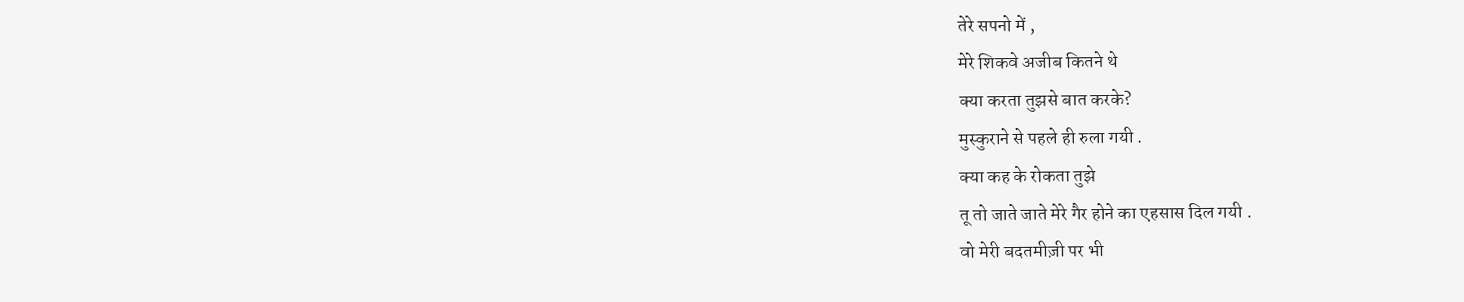तेरे सपनो में ,
मेरे शिकवे अजीब कितने थे
क्या करता तुझसे बात करके?
मुस्कुराने से पहले ही रुला गयी .
क्या कह के रोकता तुझे
तू तो जाते जाते मेरे गैर होने का एहसास दिल गयी .
वो मेरी बदतमीज़ी पर भी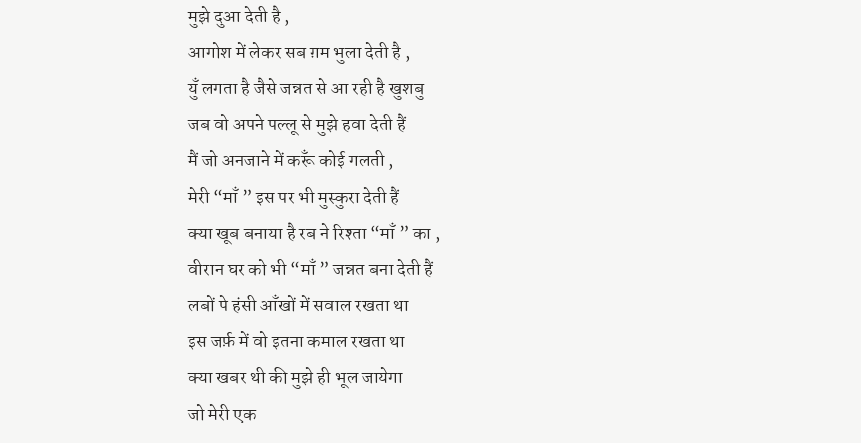मुझे दुआ देती है ,
आगोश में लेकर सब ग़म भुला देती है ,
युँ लगता है जैसे जन्नत से आ रही है खुशबु
जब वो अपने पल्लू से मुझे हवा देती हैं
मैं जो अनजाने में करूँ कोई गलती ,
मेरी “माँ ” इस पर भी मुस्कुरा देती हैं
क्या खूब बनाया है रब ने रिश्ता “माँ ” का ,
वीरान घर को भी “माँ ” जन्नत बना देती हैं
लबों पे हंसी आँखों में सवाल रखता था
इस जर्फ़ में वो इतना कमाल रखता था
क्या खबर थी की मुझे ही भूल जायेगा
जो मेरी एक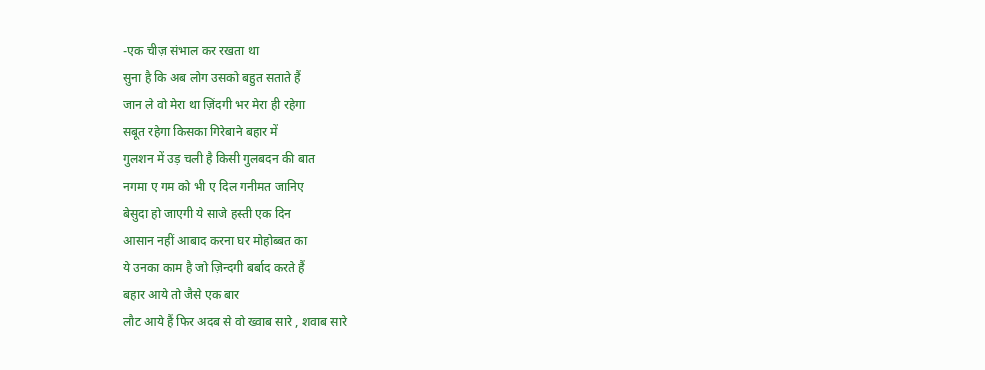-एक चीज़ संभाल कर रखता था
सुना है कि अब लोग उसको बहुत सताते हैं
जान ले वो मेरा था ज़िंदगी भर मेरा ही रहेगा
सबूत रहेगा किसका गिरेबाने बहार में
गुलशन में उड़ चली है किसी गुलबदन की बात
नगमा ए गम को भी ए दिल गनीमत जानिए
बेसुदा हो जाएगी ये साजे हस्ती एक दिन
आसान नहीं आबाद करना घर मोहोब्बत का
ये उनका काम है जो ज़िन्दगी बर्बाद करते हैं
बहार आये तो जैसे एक बार
लौट आये हैं फिर अदब से वो ख्वाब सारे , शवाब सारे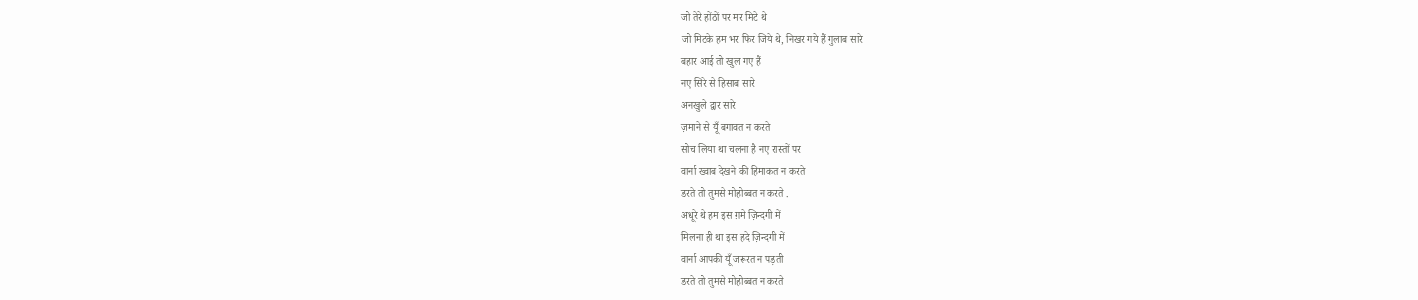जो तेरे होंठों पर मर मिटे थे
जो मिटके हम भर फिर जिये थे, निखर गये हैं गुलाब सारे
बहार आई तो खुल गए हैं
नए सिरे से हिसाब सारे
अनखुले द्वार सारे
ज़माने से यूँ बगावत न करते
सोच लिया था चलना है नए रास्तों पर
वार्ना ख्वाब देखने की हिमाकत न करते
डरते तो तुमसे मोहोब्बत न करते .
अधूरे थे हम इस ग़मे ज़िन्दगी में
मिलना ही था इस हदे ज़िन्दगी में
वार्ना आपकी यूँ जरूरत न पड़ती
डरते तो तुमसे मोहोब्बत न करते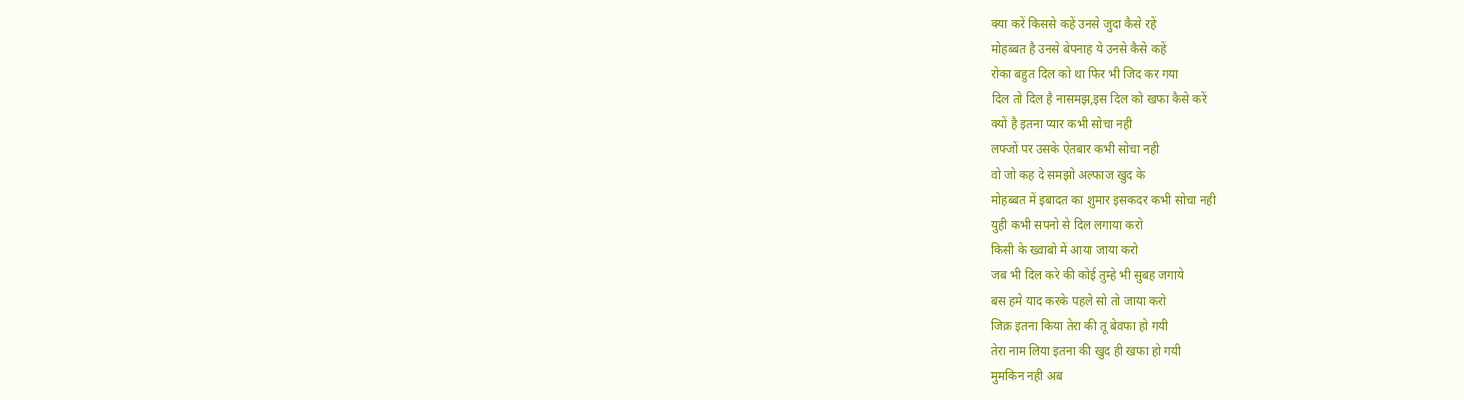क्या करें किससे कहें उनसे जुदा कैसे रहें
मोहब्बत है उनसे बेपनाह ये उनसे कैसे कहें
रोका बहुत दिल को था फिर भी जिद कर गया
दिल तो दिल है नासमझ,इस दिल को खफा कैसे करें
क्यों है इतना प्यार कभी सोचा नही
लफ्जों पर उसके ऐतबार कभी सोचा नही
वो जो कह दे समझो अल्फाज खुद के
मोहब्बत में इबादत का शुमार इसकदर कभी सोचा नही
युही कभी सपनो से दिल लगाया करो
किसी के ख्वाबो में आया जाया करो
जब भी दिल करे की कोई तुम्हे भी सुबह जगाये
बस हमे याद करके पहले सो तो जाया करो
जिक्र इतना किया तेरा की तू बेवफा हो गयी
तेरा नाम लिया इतना की खुद ही खफा हो गयी
मुमकिन नही अब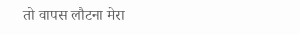तो वापस लौटना मेरा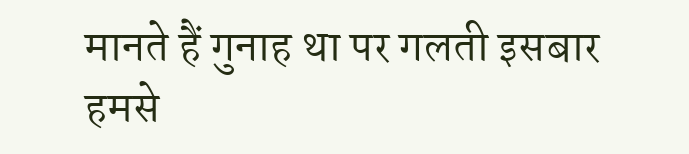मानते हैं गुनाह था पर गलती इसबार हमसे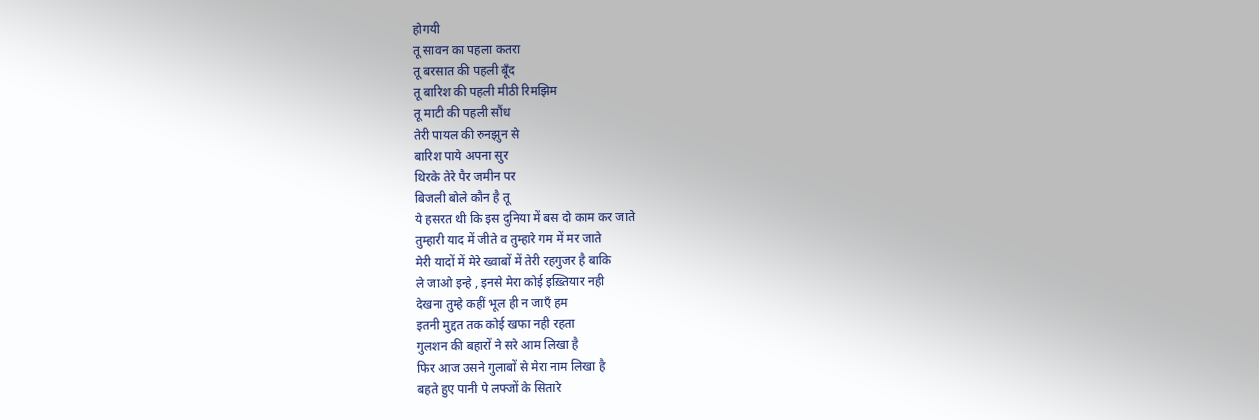होगयी
तू सावन का पहला कतरा
तू बरसात की पहली बूँद
तू बारिश की पहली मीठी रिमझिम
तू माटी की पहली सौंध
तेरी पायल की रुनझुन से
बारिश पाये अपना सुर
थिरके तेरे पैर जमीन पर
बिजली बोले कौन है तू
ये हसरत थी कि इस दुनिया में बस दो काम कर जाते
तुम्हारी याद में जीते व तुम्हारे गम में मर जाते
मेरी यादों में मेरे ख्वाबों में तेरी रहगुजर है बाकि
ले जाओ इन्हे , इनसे मेरा कोई इख़्तियार नही
देखना तुम्हे कहीं भूल ही न जाएँ हम
इतनी मुद्दत तक कोई खफा नही रहता
गुलशन की बहारों ने सरे आम लिखा है
फिर आज उसने गुलाबों से मेरा नाम लिखा है
बहते हुए पानी पे लफ्जों के सितारे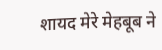शायद मेरे मेहबूब ने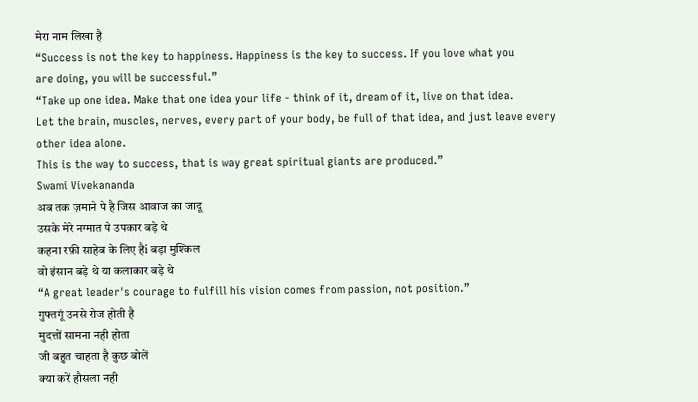मेरा नाम लिखा है
“Success is not the key to happiness. Happiness is the key to success. If you love what you
are doing, you will be successful.”
“Take up one idea. Make that one idea your life - think of it, dream of it, live on that idea.
Let the brain, muscles, nerves, every part of your body, be full of that idea, and just leave every other idea alone.
This is the way to success, that is way great spiritual giants are produced.”
Swami Vivekananda
अब तक ज़माने पे है जिस आवाज का जादू
उसके मेरे नग्मात पे उपकार बड़े थे
कहना रफ़ी साहेब के लिए हैi बड़ा मुश्किल
वो इंसान बड़े थे या कलाकार बड़े थे
“A great leader's courage to fulfill his vision comes from passion, not position.”
गुफ्तगूं उनसे रोज होती है
मुदत्तों सामना नही होता
जी बहुत चाहता है कुछ बोलें
क्या करें हौसला नही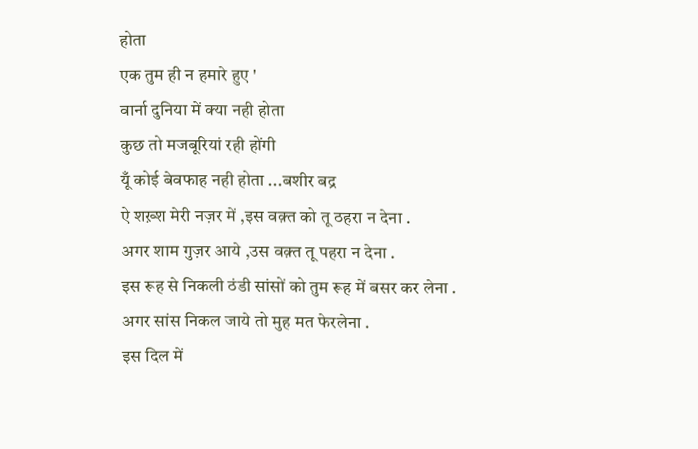होता
एक तुम ही न हमारे हुए '
वार्ना दुनिया में क्या नही होता
कुछ तो मजबूरियां रही होंगी
यूँ कोई बेवफाह नही होता ...बशीर बद्र
ऐ शख़्श मेरी नज़र में ,इस वक़्त को तू ठहरा न देना .
अगर शाम गुज़र आये ,उस वक़्त तू पहरा न देना .
इस रूह से निकली ठंडी सांसों को तुम रूह में बसर कर लेना .
अगर सांस निकल जाये तो मुह मत फेरलेना .
इस दिल में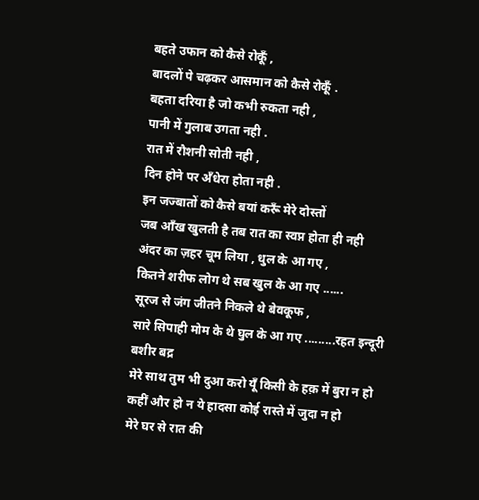बहते उफान को कैसे रोकूँ ,
बादलों पे चढ़कर आसमान को कैसे रोकूँ .
बहता दरिया है जो कभी रुकता नही ,
पानी में गुलाब उगता नही .
रात में रौशनी सोती नही ,
दिन होने पर अँधेरा होता नही .
इन जज्बातों को कैसे बयां करूँ मेरे दोस्तों
जब आँख खुलती है तब रात का स्वप्न होता ही नही
अंदर का ज़हर चूम लिया , धुल के आ गए ,
कितने शरीफ लोग थे सब खुल के आ गए ......
सूरज से जंग जीतने निकले थे बेवकूफ ,
सारे सिपाही मोम के थे घुल के आ गए .........रहत इन्दूरी
बशीर बद्र
मेरे साथ तुम भी दुआ करो यूँ किसी के हक़ में बुरा न हो
कहीं और हो न ये हादसा कोई रास्ते में जुदा न हो
मेरे घर से रात की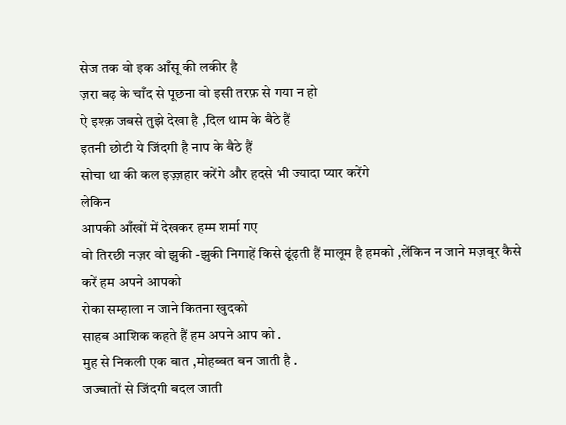सेज तक वो इक आँसू की लकीर है
ज़रा बढ़ के चाँद से पूछना वो इसी तरफ़ से गया न हो
ऐ इश्क़ जबसे तुझे देखा है ,दिल थाम के बैठे हैं
इतनी छोटी ये जिंदगी है नाप के बैठे हैं
सोचा था की कल इज़्ज़हार करेंगे और हदसे भी ज्यादा प्यार करेंगे
लेकिन
आपकी आँखों में देखकर हम्म शर्मा गए
वो तिरछी नज़र वो झुकी -झुकी निगाहें किसे ढूंढ़ती हैं मालूम है हमको ,लेंकिन न जाने मज़बूर कैसे करें हम अपने आपको
रोका सम्हाला न जाने कितना खुदको
साहब आशिक कहते हैं हम अपने आप को .
मुह से निकली एक बात ,मोहब्बत बन जाती है .
जज्बातों से जिंदगी बदल जाती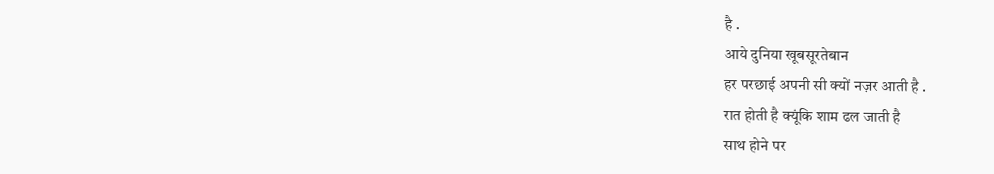है .
आये दुनिया खूबसूरतेबान
हर परछाई अपनी सी क्यों नज़र आती है .
रात होती है क्यूंकि शाम ढल जाती है
साथ होने पर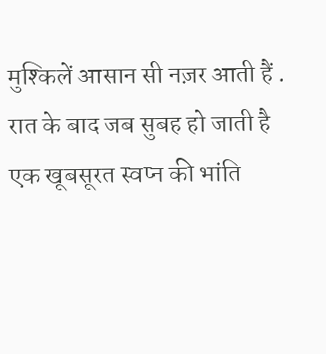मुश्किलें आसान सी नज़र आती हैं .
रात के बाद जब सुबह हो जाती है
एक खूबसूरत स्वप्न की भांति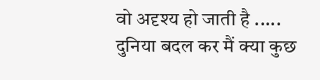वो अदृश्य हो जाती है .....
दुनिया बदल कर मैं क्या कुछ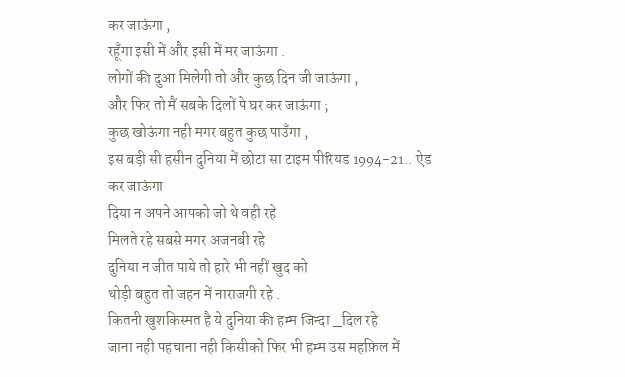कर जाऊंगा ,
रहूँगा इसी में और इसी में मर जाऊंगा .
लोगों की दुआ मिलेगी तो और कुछ दिन जी जाऊंगा ,
और फिर तो मैं सबके दिलों पे घर कर जाऊंगा ;
कुछ खोऊंगा नही मगर बहुत कुछ पाउँगा ,
इस बड़ी सी हसीन दुनिया में छोटा सा टाइम पीरियड 1994-21.. ऐड कर जाऊंगा
दिया न अपने आपको जो थे वही रहे
मिलते रहे सबसे मगर अजनबी रहे
दुनिया न जीत पाये तो हारे भी नहीं खुद को
थोड़ी बहुत तो जहन में नाराजगी रहे .
कितनी खुशकिस्मत है ये दुनिया की हम्म जिन्दा _दिल रहे
जाना नही पहचाना नही किसीको फिर भी हम्म उस महफ़िल में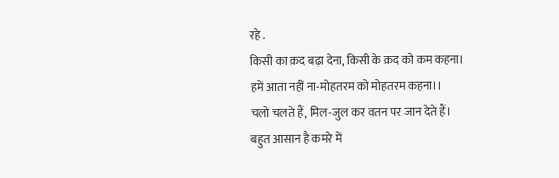रहे .
किसी का क़द बढ़ा देना, किसी के क़द को कम कहना।
हमें आता नहीं ना-मोहतरम को मोहतरम कहना।।
चलो चलते हैं, मिल-जुल कर वतन पर जान देते हैं।
बहुत आसान है कमरे में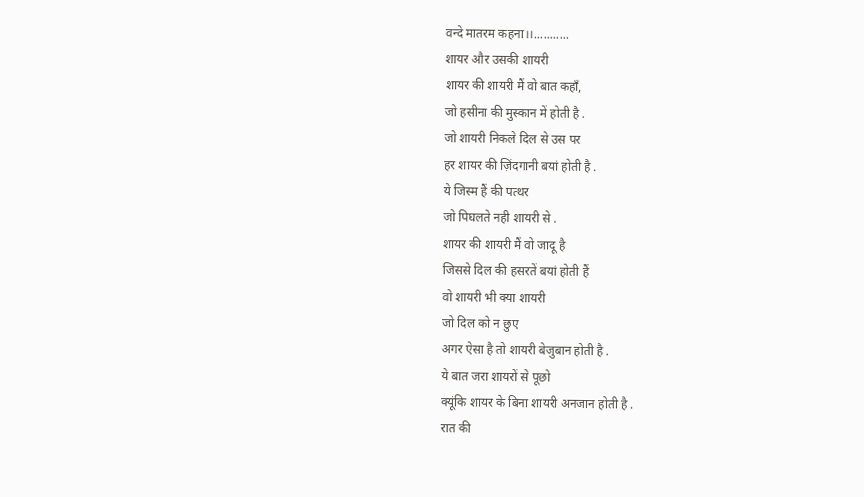वन्दे मातरम कहना।।...........
शायर और उसकी शायरी
शायर की शायरी मैं वो बात कहाँ,
जो हसीना की मुस्कान में होती है .
जो शायरी निकले दिल से उस पर
हर शायर की ज़िंदगानी बयां होती है .
ये जिस्म हैं की पत्थर
जो पिघलते नही शायरी से .
शायर की शायरी मैं वो जादू है
जिससे दिल की हसरतें बयां होती हैं
वो शायरी भी क्या शायरी
जो दिल को न छुए
अगर ऐसा है तो शायरी बेजुबान होती है .
ये बात जरा शायरों से पूछो
क्यूंकि शायर के बिना शायरी अनजान होती है .
रात की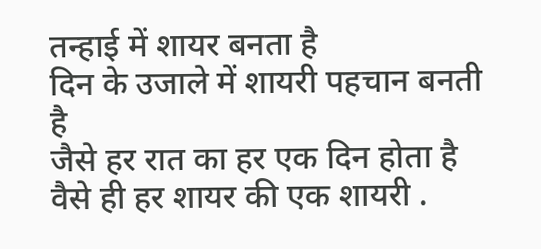तन्हाई में शायर बनता है
दिन के उजाले में शायरी पहचान बनती है
जैसे हर रात का हर एक दिन होता है
वैसे ही हर शायर की एक शायरी .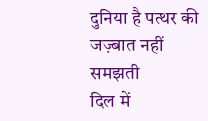दुनिया है पत्थर की जज़्बात नहीं समझती
दिल में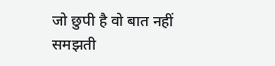जो छुपी है वो बात नहीं समझती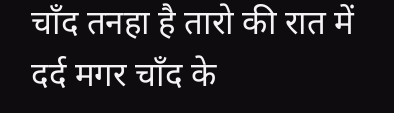चाँद तनहा है तारो की रात में
दर्द मगर चाँद के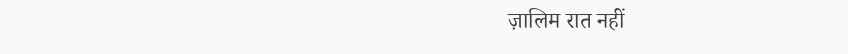ज़ालिम रात नहीं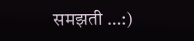समझती …:)